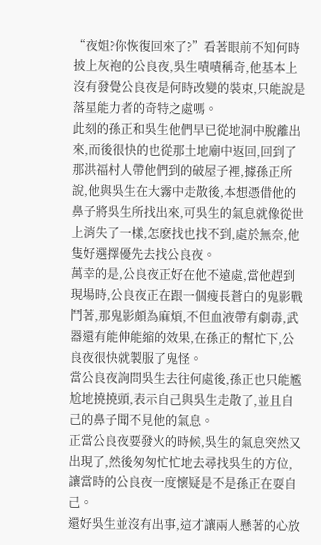“夜姐?你恢復回來了?”看著眼前不知何時披上灰袍的公良夜,吳生嘖嘖稱奇,他基本上沒有發覺公良夜是何時改變的裝束,只能說是落星能力者的奇特之處嗎。
此刻的孫正和吳生他們早已從地洞中脫離出來,而後很快的也從那土地廟中返回,回到了那洪福村人帶他們到的破屋子裡,據孫正所說,他與吳生在大霧中走散後,本想憑借他的鼻子將吳生所找出來,可吳生的氣息就像從世上消失了一樣,怎麽找也找不到,處於無奈,他隻好選擇優先去找公良夜。
萬幸的是,公良夜正好在他不遠處,當他趕到現場時,公良夜正在跟一個瘦長蒼白的鬼影戰鬥著,那鬼影頗為麻煩,不但血液帶有劇毒,武器還有能伸能縮的效果,在孫正的幫忙下,公良夜很快就製服了鬼怪。
當公良夜詢問吳生去往何處後,孫正也只能尷尬地撓撓頭,表示自己與吳生走散了,並且自己的鼻子聞不見他的氣息。
正當公良夜要發火的時候,吳生的氣息突然又出現了,然後匆匆忙忙地去尋找吳生的方位,讓當時的公良夜一度懷疑是不是孫正在耍自己。
還好吳生並沒有出事,這才讓兩人懸著的心放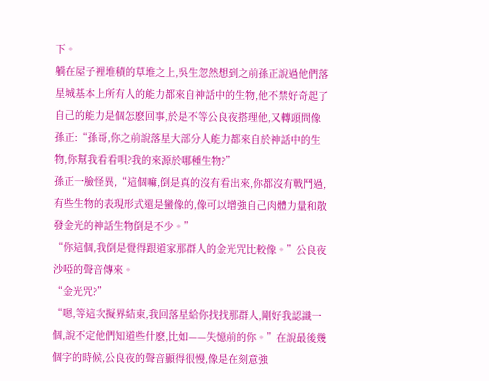下。
躺在屋子裡堆積的草堆之上,吳生忽然想到之前孫正說過他們落星城基本上所有人的能力都來自神話中的生物,他不禁好奇起了自己的能力是個怎麽回事,於是不等公良夜搭理他,又轉頭問像孫正:“孫哥,你之前說落星大部分人能力都來自於神話中的生物,你幫我看看唄?我的來源於哪種生物?”
孫正一臉怪異,“這個嘛,倒是真的沒有看出來,你都沒有戰鬥過,有些生物的表現形式還是蠻像的,像可以增強自己肉體力量和散發金光的神話生物倒是不少。”
“你這個,我倒是覺得跟道家那群人的金光咒比較像。”公良夜沙啞的聲音傳來。
“金光咒?”
“嗯,等這次擬界結束,我回落星給你找找那群人,剛好我認識一個,說不定他們知道些什麽,比如——失憶前的你。”在說最後幾個字的時候,公良夜的聲音顯得很慢,像是在刻意強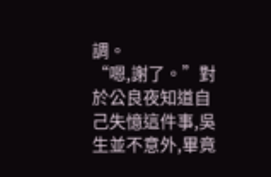調。
“嗯,謝了。”對於公良夜知道自己失憶這件事,吳生並不意外,畢竟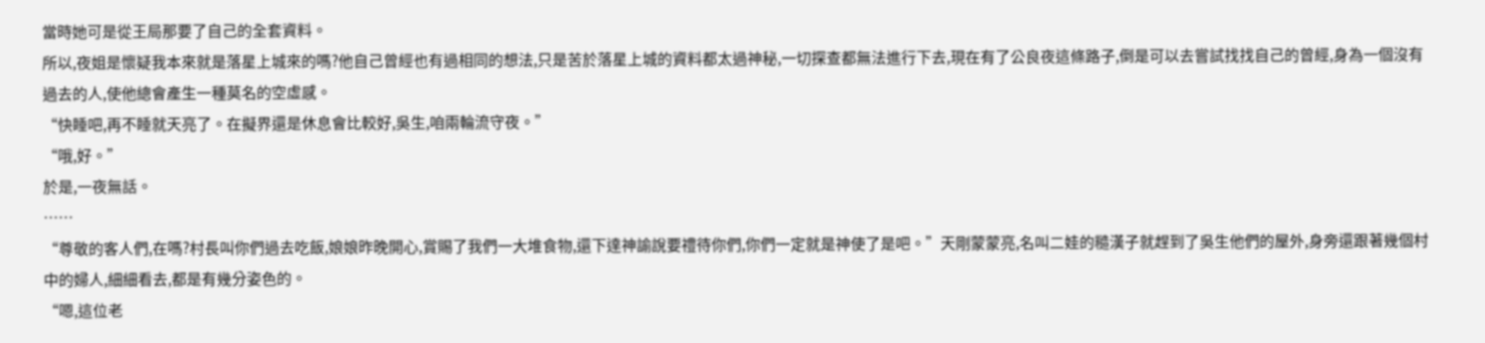當時她可是從王局那要了自己的全套資料。
所以,夜姐是懷疑我本來就是落星上城來的嗎?他自己曾經也有過相同的想法,只是苦於落星上城的資料都太過神秘,一切探查都無法進行下去,現在有了公良夜這條路子,倒是可以去嘗試找找自己的曾經,身為一個沒有過去的人,使他總會產生一種莫名的空虛感。
“快睡吧,再不睡就天亮了。在擬界還是休息會比較好,吳生,咱兩輪流守夜。”
“哦,好。”
於是,一夜無話。
……
“尊敬的客人們,在嗎?村長叫你們過去吃飯,娘娘昨晚開心,賞賜了我們一大堆食物,還下達神諭說要禮待你們,你們一定就是神使了是吧。”天剛蒙蒙亮,名叫二娃的糙漢子就趕到了吳生他們的屋外,身旁還跟著幾個村中的婦人,細細看去,都是有幾分姿色的。
“嗯,這位老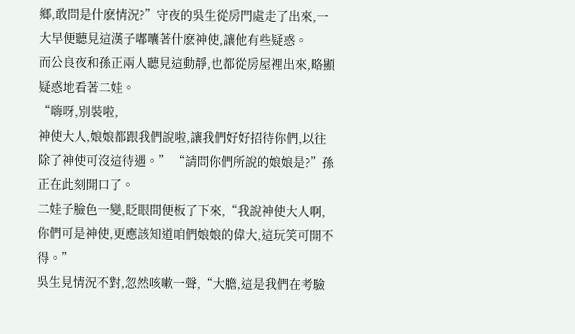鄉,敢問是什麽情況?”守夜的吳生從房門處走了出來,一大早便聽見這漢子嘟囔著什麽神使,讓他有些疑惑。
而公良夜和孫正兩人聽見這動靜,也都從房屋裡出來,略顯疑惑地看著二娃。
“嗨呀,別裝啦,
神使大人,娘娘都跟我們說啦,讓我們好好招待你們,以往除了神使可沒這待遇。” “請問你們所說的娘娘是?”孫正在此刻開口了。
二娃子臉色一變,眨眼間便板了下來,“我說神使大人啊,你們可是神使,更應該知道咱們娘娘的偉大,這玩笑可開不得。”
吳生見情況不對,忽然咳嗽一聲,“大膽,這是我們在考驗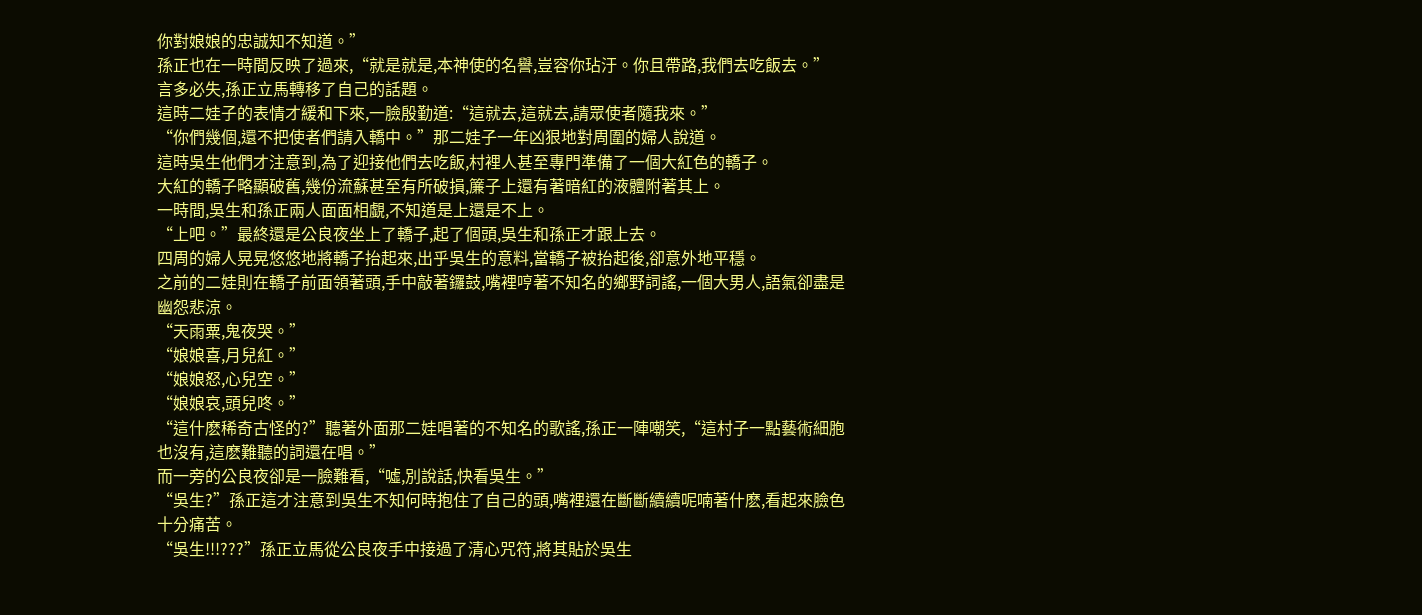你對娘娘的忠誠知不知道。”
孫正也在一時間反映了過來,“就是就是,本神使的名譽,豈容你玷汙。你且帶路,我們去吃飯去。”
言多必失,孫正立馬轉移了自己的話題。
這時二娃子的表情才緩和下來,一臉殷勤道:“這就去,這就去,請眾使者隨我來。”
“你們幾個,還不把使者們請入轎中。”那二娃子一年凶狠地對周圍的婦人說道。
這時吳生他們才注意到,為了迎接他們去吃飯,村裡人甚至專門準備了一個大紅色的轎子。
大紅的轎子略顯破舊,幾份流蘇甚至有所破損,簾子上還有著暗紅的液體附著其上。
一時間,吳生和孫正兩人面面相覷,不知道是上還是不上。
“上吧。”最終還是公良夜坐上了轎子,起了個頭,吳生和孫正才跟上去。
四周的婦人晃晃悠悠地將轎子抬起來,出乎吳生的意料,當轎子被抬起後,卻意外地平穩。
之前的二娃則在轎子前面領著頭,手中敲著鑼鼓,嘴裡哼著不知名的鄉野詞謠,一個大男人,語氣卻盡是幽怨悲涼。
“天雨粟,鬼夜哭。”
“娘娘喜,月兒紅。”
“娘娘怒,心兒空。”
“娘娘哀,頭兒咚。”
“這什麽稀奇古怪的?”聽著外面那二娃唱著的不知名的歌謠,孫正一陣嘲笑,“這村子一點藝術細胞也沒有,這麽難聽的詞還在唱。”
而一旁的公良夜卻是一臉難看,“噓,別說話,快看吳生。”
“吳生?”孫正這才注意到吳生不知何時抱住了自己的頭,嘴裡還在斷斷續續呢喃著什麽,看起來臉色十分痛苦。
“吳生!!!???”孫正立馬從公良夜手中接過了清心咒符,將其貼於吳生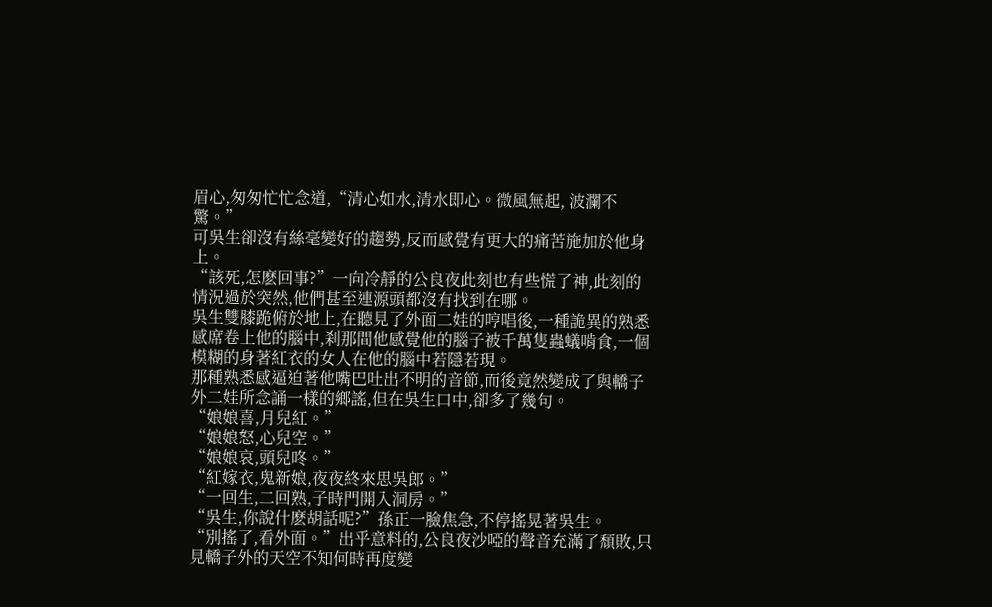眉心,匆匆忙忙念道,“清心如水,清水即心。微風無起, 波瀾不驚。”
可吳生卻沒有絲毫變好的趨勢,反而感覺有更大的痛苦施加於他身上。
“該死,怎麽回事?”一向冷靜的公良夜此刻也有些慌了神,此刻的情況過於突然,他們甚至連源頭都沒有找到在哪。
吳生雙膝跪俯於地上,在聽見了外面二娃的哼唱後,一種詭異的熟悉感席卷上他的腦中,刹那間他感覺他的腦子被千萬隻蟲蟻啃食,一個模糊的身著紅衣的女人在他的腦中若隱若現。
那種熟悉感逼迫著他嘴巴吐出不明的音節,而後竟然變成了與轎子外二娃所念誦一樣的鄉謠,但在吳生口中,卻多了幾句。
“娘娘喜,月兒紅。”
“娘娘怒,心兒空。”
“娘娘哀,頭兒咚。”
“紅嫁衣,鬼新娘,夜夜終來思吳郎。”
“一回生,二回熟,子時門開入洞房。”
“吳生,你說什麽胡話呢?”孫正一臉焦急,不停搖晃著吳生。
“別搖了,看外面。”出乎意料的,公良夜沙啞的聲音充滿了頹敗,只見轎子外的天空不知何時再度變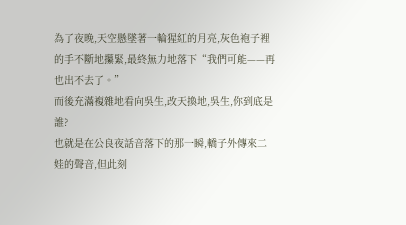為了夜晚,天空懸墜著一輪猩紅的月亮,灰色袍子裡的手不斷地攥緊,最終無力地落下“我們可能——再也出不去了。”
而後充滿複雜地看向吳生,改天換地,吳生,你到底是誰?
也就是在公良夜話音落下的那一瞬,轎子外傳來二娃的聲音,但此刻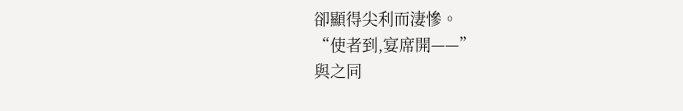卻顯得尖利而淒慘。
“使者到,宴席開——”
與之同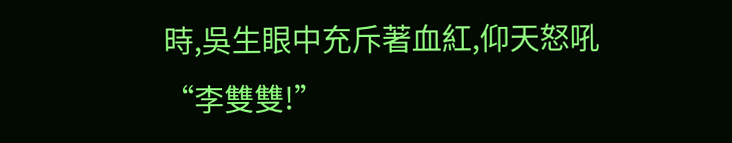時,吳生眼中充斥著血紅,仰天怒吼
“李雙雙!”